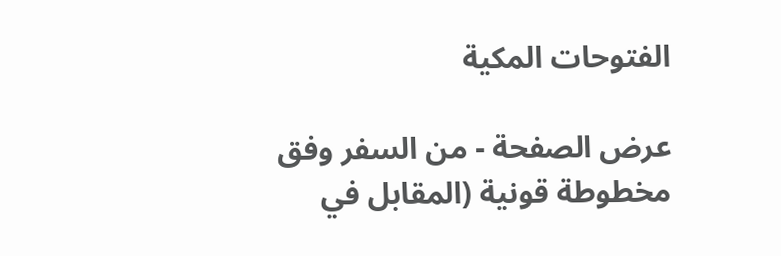الفتوحات المكية

عرض الصفحة - من السفر وفق مخطوطة قونية (المقابل في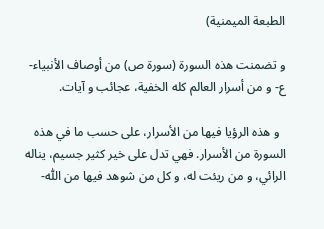الطبعة الميمنية)

و تضمنت هذه السورة (سورة ص) من أوصاف الأنبياء-ع- و من أسرار العالم كله الخفية، عجائب و آيات.

  و هذه الرؤيا فيها من الأسرار، على حسب ما في هذه السورة من الأسرار. فهي تدل على خير كثير جسيم، يناله الرائي، و من ريئت له، و كل من شوهد فيها من اللّٰه-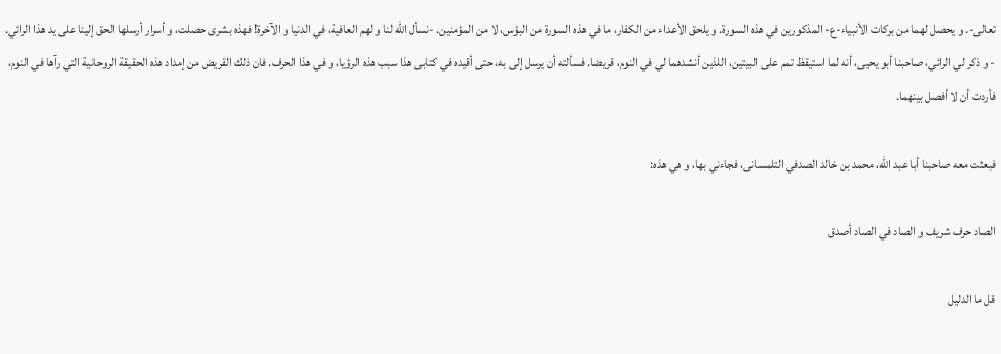تعالى-. و يحصل لهما من بركات الأنبياء-ع- المذكورين في هذه السورة. و يلحق الأعداء من الكفار، ما في هذه السورة من البؤس، لا من المؤمنين. -نسأل اللّٰه لنا و لهم العافية، في الدنيا و الآخرة! فهذه بشرى حصلت، و أسرار أرسلها الحق إلينا على يد هذا الرائي. - و ذكر لي الرائي، صاحبنا أبو يحيى، أنه لما استيقظ تمم على البيتين، اللذين أنشدهما لي في النوم، قريضا. فسألته أن يرسل إلى به، حتى أقيده في كتابى هذا سبب هذه الرؤيا، و في هذا الحرف. فان ذلك القريض من إمداد هذه الحقيقة الروحانية التي رآها في النوم، فأردت أن لا أفصل بينهما.

فبعثت معه صاحبنا أبا عبد اللّٰه، محمد بن خالد الصدفي التلمسانى، فجاءني بها، و هي هذه:

الصاد حرف شريف و الصاد في الصاد أصدق

قل ما الدليل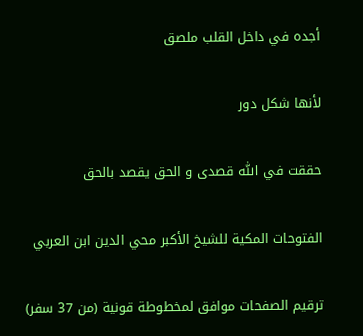أجده في داخل القلب ملصق

لأنها شكل دور

حققت في اللّٰه قصدى و الحق يقصد بالحق

الفتوحات المكية للشيخ الأكبر محي الدين ابن العربي

ترقيم الصفحات موافق لمخطوطة قونية (من 37 سفر)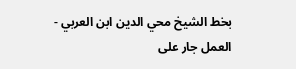بخط الشيخ محي الدين ابن العربي - العمل جار على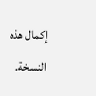إكمال هذه النسخة.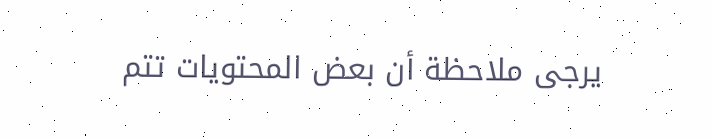يرجى ملاحظة أن بعض المحتويات تتم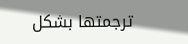ترجمتها بشكل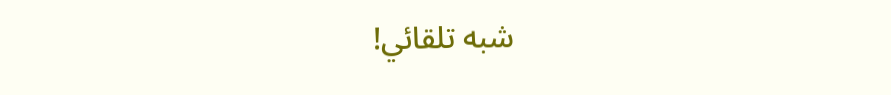شبه تلقائي!